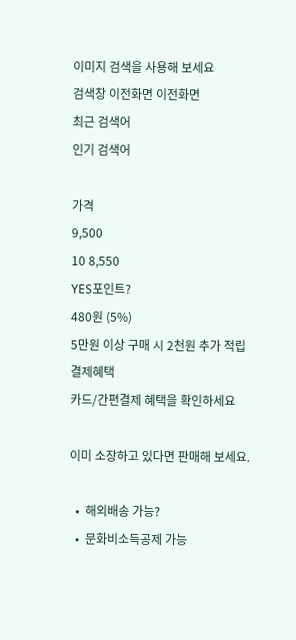이미지 검색을 사용해 보세요
검색창 이전화면 이전화면
최근 검색어
인기 검색어

가격
9,500
10 8,550
YES포인트?
480원 (5%)
5만원 이상 구매 시 2천원 추가 적립
결제혜택
카드/간편결제 혜택을 확인하세요

이미 소장하고 있다면 판매해 보세요.

  •  해외배송 가능?
  •  문화비소득공제 가능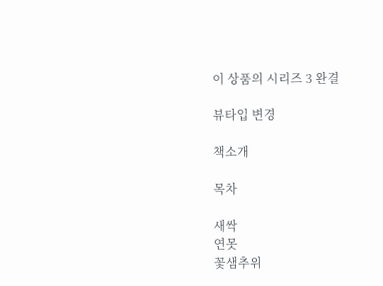이 상품의 시리즈 3 완결

뷰타입 변경

책소개

목차

새싹
연못
꽃샘추위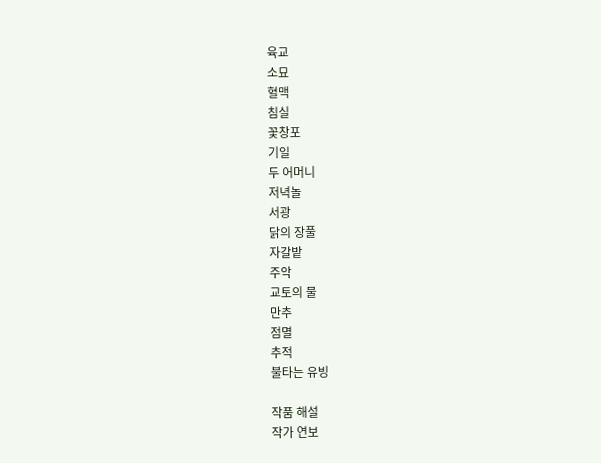육교
소묘
혈맥
침실
꽃창포
기일
두 어머니
저녁놀
서광
닭의 장풀
자갈밭
주악
교토의 물
만추
점멸
추적
불타는 유빙

작품 해설
작가 연보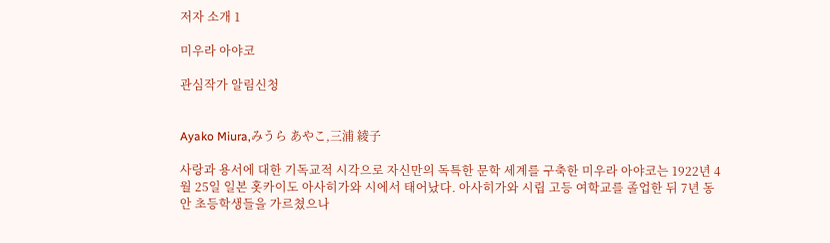저자 소개 1

미우라 아야코

관심작가 알림신청


Ayako Miura,みうら あやこ,三浦 綾子

사랑과 용서에 대한 기독교적 시각으로 자신만의 독특한 문학 세계를 구축한 미우라 아야코는 1922년 4월 25일 일본 홋카이도 아사히가와 시에서 태어났다. 아사히가와 시립 고등 여학교를 졸업한 뒤 7년 동안 초등학생들을 가르쳤으나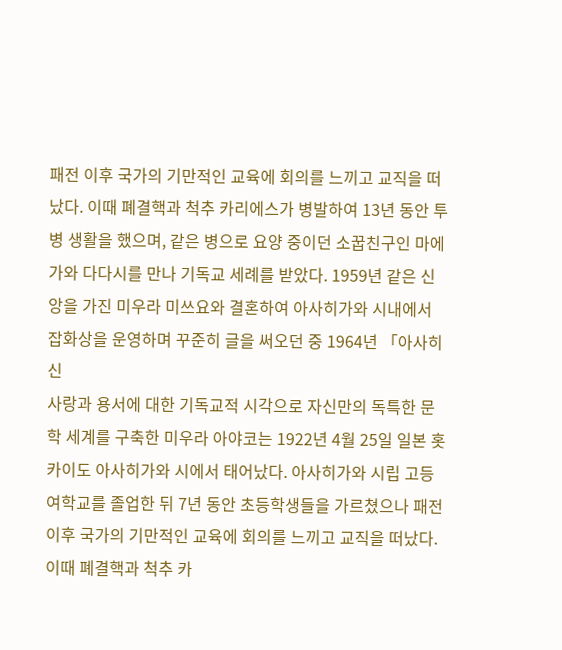패전 이후 국가의 기만적인 교육에 회의를 느끼고 교직을 떠났다. 이때 폐결핵과 척추 카리에스가 병발하여 13년 동안 투병 생활을 했으며, 같은 병으로 요양 중이던 소꿉친구인 마에가와 다다시를 만나 기독교 세례를 받았다. 1959년 같은 신앙을 가진 미우라 미쓰요와 결혼하여 아사히가와 시내에서 잡화상을 운영하며 꾸준히 글을 써오던 중 1964년 「아사히신
사랑과 용서에 대한 기독교적 시각으로 자신만의 독특한 문학 세계를 구축한 미우라 아야코는 1922년 4월 25일 일본 홋카이도 아사히가와 시에서 태어났다. 아사히가와 시립 고등 여학교를 졸업한 뒤 7년 동안 초등학생들을 가르쳤으나 패전 이후 국가의 기만적인 교육에 회의를 느끼고 교직을 떠났다. 이때 폐결핵과 척추 카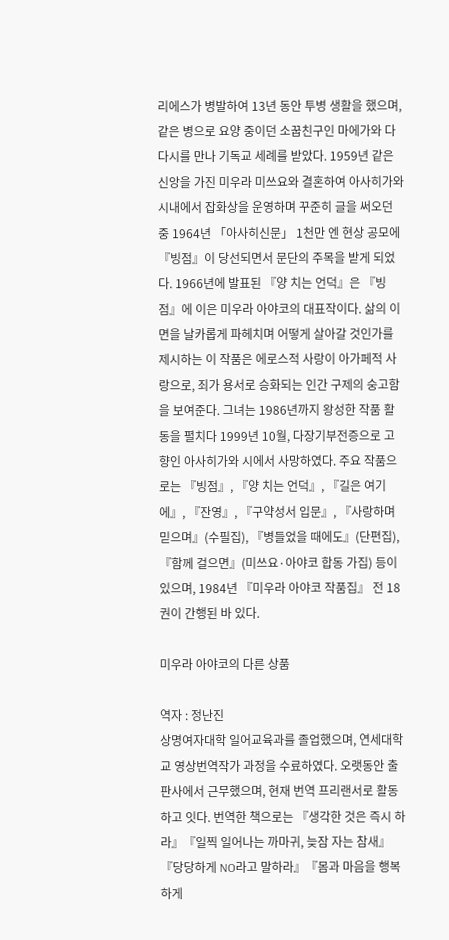리에스가 병발하여 13년 동안 투병 생활을 했으며, 같은 병으로 요양 중이던 소꿉친구인 마에가와 다다시를 만나 기독교 세례를 받았다. 1959년 같은 신앙을 가진 미우라 미쓰요와 결혼하여 아사히가와 시내에서 잡화상을 운영하며 꾸준히 글을 써오던 중 1964년 「아사히신문」 1천만 엔 현상 공모에 『빙점』이 당선되면서 문단의 주목을 받게 되었다. 1966년에 발표된 『양 치는 언덕』은 『빙점』에 이은 미우라 아야코의 대표작이다. 삶의 이면을 날카롭게 파헤치며 어떻게 살아갈 것인가를 제시하는 이 작품은 에로스적 사랑이 아가페적 사랑으로, 죄가 용서로 승화되는 인간 구제의 숭고함을 보여준다. 그녀는 1986년까지 왕성한 작품 활동을 펼치다 1999년 10월, 다장기부전증으로 고향인 아사히가와 시에서 사망하였다. 주요 작품으로는 『빙점』, 『양 치는 언덕』, 『길은 여기에』, 『잔영』, 『구약성서 입문』, 『사랑하며 믿으며』(수필집), 『병들었을 때에도』(단편집), 『함께 걸으면』(미쓰요·아야코 합동 가집) 등이 있으며, 1984년 『미우라 아야코 작품집』 전 18권이 간행된 바 있다.

미우라 아야코의 다른 상품

역자 : 정난진
상명여자대학 일어교육과를 졸업했으며, 연세대학교 영상번역작가 과정을 수료하였다. 오랫동안 출판사에서 근무했으며, 현재 번역 프리랜서로 활동하고 잇다. 번역한 책으로는 『생각한 것은 즉시 하라』『일찍 일어나는 까마귀, 늦잠 자는 참새』『당당하게 NO라고 말하라』『몸과 마음을 행복하게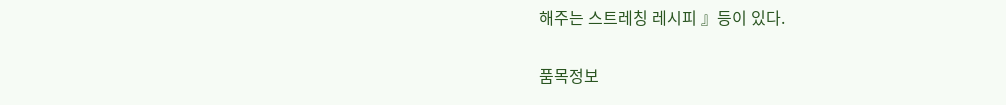해주는 스트레칭 레시피 』등이 있다.

품목정보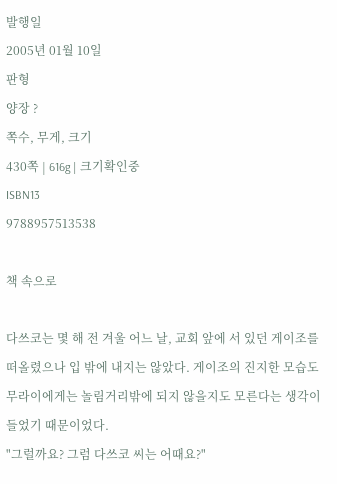발행일
2005년 01월 10일
판형
양장 ?
쪽수, 무게, 크기
430쪽 | 616g | 크기확인중
ISBN13
9788957513538

책 속으로

다쓰코는 몇 해 전 겨울 어느 날, 교회 앞에 서 있던 게이조를 떠올렸으나 입 밖에 내지는 않았다. 게이조의 진지한 모습도 무라이에게는 놀림거리밖에 되지 않을지도 모른다는 생각이 들었기 때문이었다.
"그럴까요? 그럼 다쓰코 씨는 어때요?"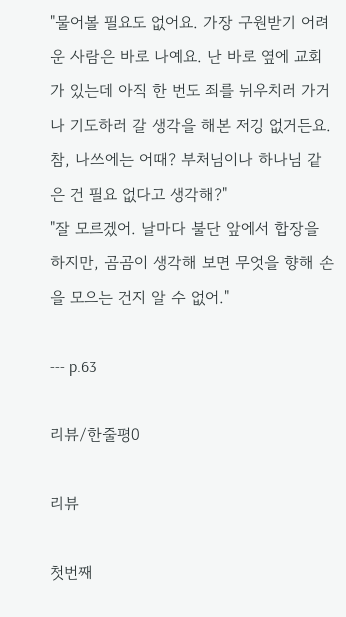"물어볼 필요도 없어요. 가장 구원받기 어려운 사람은 바로 나예요. 난 바로 옆에 교회가 있는데 아직 한 번도 죄를 뉘우치러 가거나 기도하러 갈 생각을 해본 저깅 없거든요. 참, 나쓰에는 어때? 부처님이나 하나님 같은 건 필요 없다고 생각해?"
"잘 모르겠어. 날마다 불단 앞에서 합장을 하지만, 곰곰이 생각해 보면 무엇을 향해 손을 모으는 건지 알 수 없어."

--- p.63

리뷰/한줄평0

리뷰

첫번째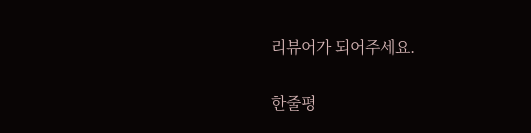리뷰어가 되어주세요.

한줄평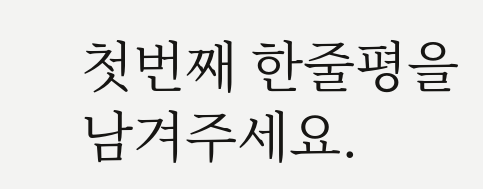첫번째 한줄평을 남겨주세요.